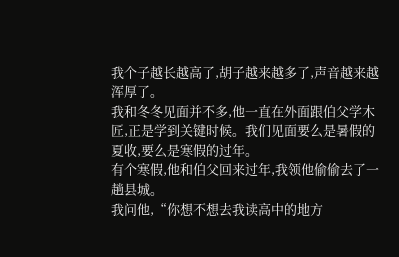我个子越长越高了,胡子越来越多了,声音越来越浑厚了。
我和冬冬见面并不多,他一直在外面跟伯父学木匠,正是学到关键时候。我们见面要么是暑假的夏收,要么是寒假的过年。
有个寒假,他和伯父回来过年,我领他偷偷去了一趟县城。
我问他,“你想不想去我读高中的地方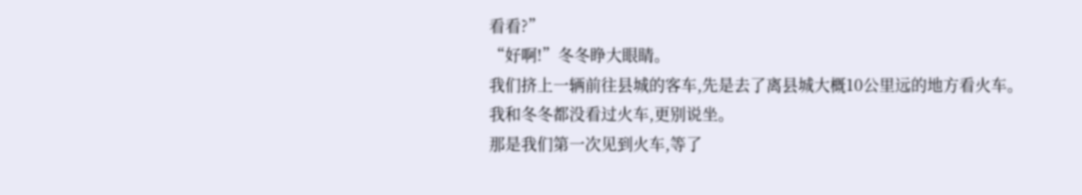看看?”
“好啊!”冬冬睁大眼睛。
我们挤上一辆前往县城的客车,先是去了离县城大概10公里远的地方看火车。
我和冬冬都没看过火车,更别说坐。
那是我们第一次见到火车,等了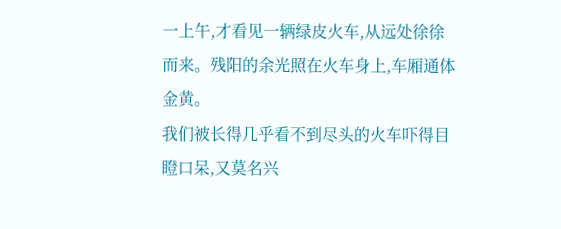一上午,才看见一辆绿皮火车,从远处徐徐而来。残阳的余光照在火车身上,车厢通体金黄。
我们被长得几乎看不到尽头的火车吓得目瞪口呆,又莫名兴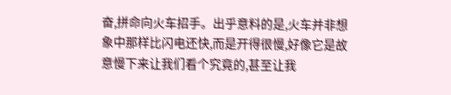奋,拼命向火车招手。出乎意料的是,火车并非想象中那样比闪电还快,而是开得很慢,好像它是故意慢下来让我们看个究竟的,甚至让我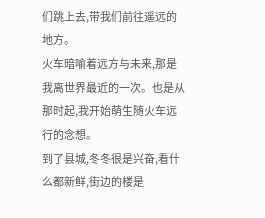们跳上去,带我们前往遥远的地方。
火车暗喻着远方与未来,那是我离世界最近的一次。也是从那时起,我开始萌生随火车远行的念想。
到了县城,冬冬很是兴奋,看什么都新鲜,街边的楼是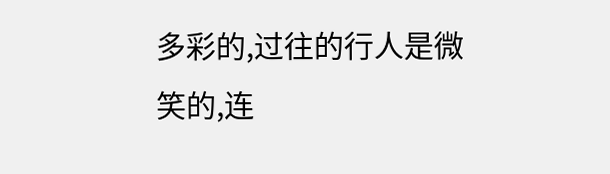多彩的,过往的行人是微笑的,连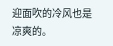迎面吹的冷风也是凉爽的。